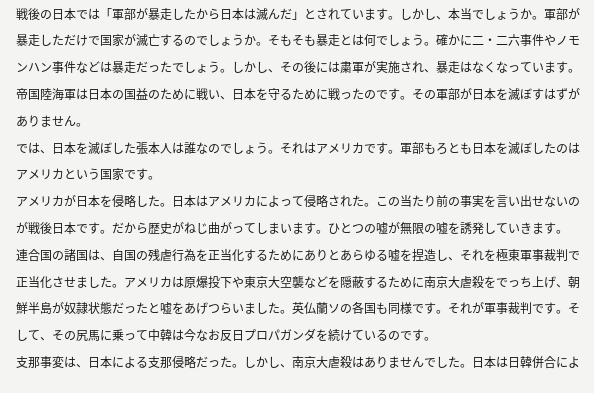戦後の日本では「軍部が暴走したから日本は滅んだ」とされています。しかし、本当でしょうか。軍部が暴走しただけで国家が滅亡するのでしょうか。そもそも暴走とは何でしょう。確かに二・二六事件やノモンハン事件などは暴走だったでしょう。しかし、その後には粛軍が実施され、暴走はなくなっています。帝国陸海軍は日本の国益のために戦い、日本を守るために戦ったのです。その軍部が日本を滅ぼすはずがありません。
では、日本を滅ぼした張本人は誰なのでしょう。それはアメリカです。軍部もろとも日本を滅ぼしたのはアメリカという国家です。
アメリカが日本を侵略した。日本はアメリカによって侵略された。この当たり前の事実を言い出せないのが戦後日本です。だから歴史がねじ曲がってしまいます。ひとつの嘘が無限の嘘を誘発していきます。
連合国の諸国は、自国の残虐行為を正当化するためにありとあらゆる嘘を捏造し、それを極東軍事裁判で正当化させました。アメリカは原爆投下や東京大空襲などを隠蔽するために南京大虐殺をでっち上げ、朝鮮半島が奴隷状態だったと嘘をあげつらいました。英仏蘭ソの各国も同様です。それが軍事裁判です。そして、その尻馬に乗って中韓は今なお反日プロパガンダを続けているのです。
支那事変は、日本による支那侵略だった。しかし、南京大虐殺はありませんでした。日本は日韓併合によ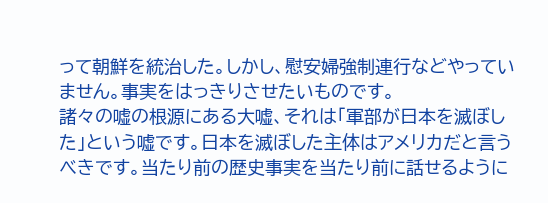って朝鮮を統治した。しかし、慰安婦強制連行などやっていません。事実をはっきりさせたいものです。
諸々の嘘の根源にある大嘘、それは「軍部が日本を滅ぼした」という嘘です。日本を滅ぼした主体はアメリカだと言うべきです。当たり前の歴史事実を当たり前に話せるように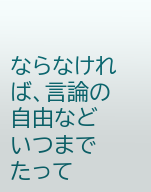ならなければ、言論の自由などいつまでたって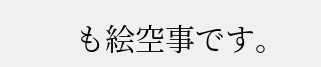も絵空事です。